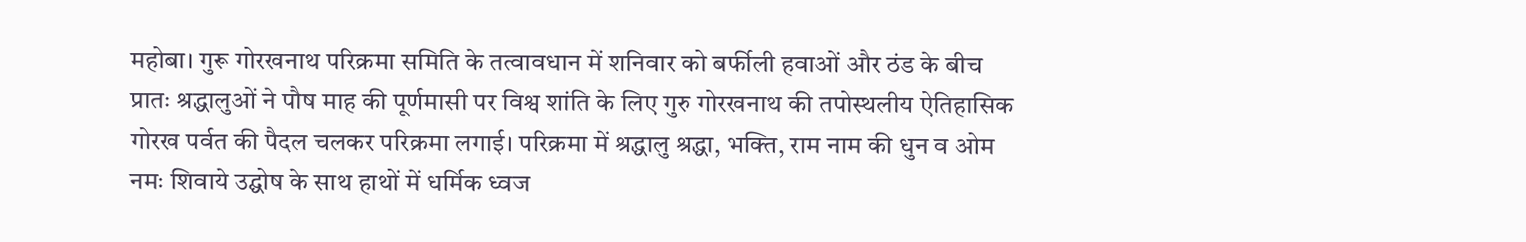महोबा। गुरू गोरखनाथ परिक्रमा समिति के तत्वावधान में शनिवार को बर्फीली हवाओं और ठंड के बीच प्रातः श्रद्धालुओं ने पौष माह की पूर्णमासी पर विश्व शांति के लिए गुरु गोरखनाथ की तपोस्थलीय ऐतिहासिक गोरख पर्वत की पैदल चलकर परिक्रमा लगाई। परिक्रमा में श्रद्धालु श्रद्धा, भक्ति, राम नाम की धुन व ओम नमः शिवाये उद्घोष के साथ हाथों में धर्मिक ध्वज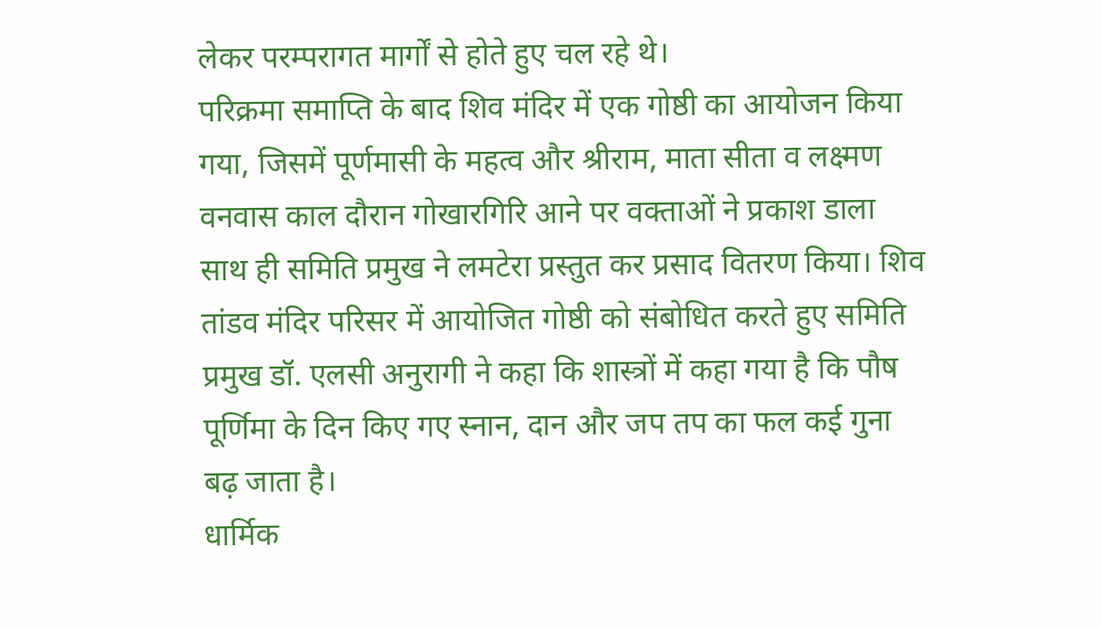लेकर परम्परागत मार्गों से होते हुए चल रहे थे।
परिक्रमा समाप्ति के बाद शिव मंदिर में एक गोष्ठी का आयोजन किया गया, जिसमें पूर्णमासी के महत्व और श्रीराम, माता सीता व लक्ष्मण वनवास काल दौरान गोखारगिरि आने पर वक्ताओं ने प्रकाश डाला साथ ही समिति प्रमुख ने लमटेरा प्रस्तुत कर प्रसाद वितरण किया। शिव तांडव मंदिर परिसर में आयोजित गोष्ठी को संबोधित करते हुए समिति प्रमुख डॉ. एलसी अनुरागी ने कहा कि शास्त्रों में कहा गया है कि पौष पूर्णिमा के दिन किए गए स्नान, दान और जप तप का फल कई गुना बढ़ जाता है।
धार्मिक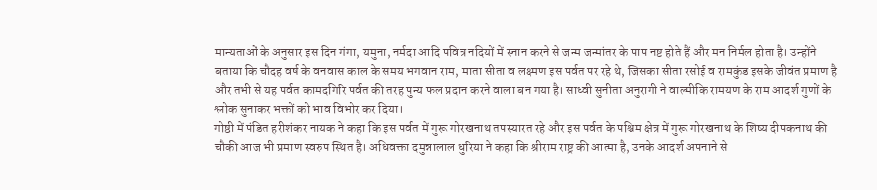मान्यताओं के अनुसार इस दिन गंगा, यमुना, नर्मदा आदि पवित्र नदियों में स्नान करने से जन्म जन्मांतर के पाप नष्ट होते हैं और मन निर्मल होता है। उन्होंने बताया कि चौदह वर्ष के वनवास काल के समय भगवान राम, माता सीता व लक्ष्मण इस पर्वत पर रहे थे, जिसका सीता रसोई व रामकुंड इसके जीवंत प्रमाण है और तभी से यह पर्वत कामदगिरि पर्वत की तरह पुन्य फल प्रदान करने वाला बन गया है। साध्वी सुनीता अनुरागी ने वाल्मीकि रामयण के राम आदर्श गुणों के श्लोक सुनाकर भक्तों को भाव विभोर कर दिया।
गोष्ठी में पंडित हरीशंकर नायक ने कहा कि इस पर्वत में गुरू गोरखनाथ तपस्यारत रहे और इस पर्वत के पश्चिम क्षेत्र में गुरू गोरखनाथ के शिष्य दीपकनाथ की चौकी आज भी प्रमाण स्वरुप स्थित है। अधिवक्ता दमुन्नालाल धुरिया ने कहा कि श्रीराम राष्ट्र की आत्मा है, उनके आदर्श अपनाने से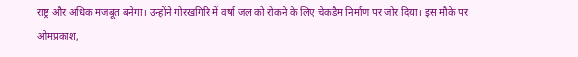राष्ट्र और अधिक मजबूत बनेगा। उन्होंने गोरखगिरि में वर्षा जल को रोकने के लिए चेकडैम निर्माण पर जोर दिया। इस मौके पर ओमप्रकाश,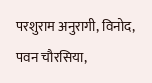परशुराम अनुरागी, विनोद, पवन चौरसिया,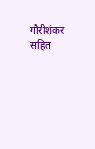गौरीशंकर सहित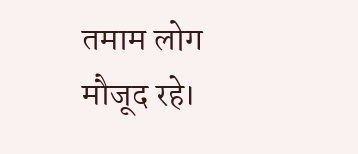तमाम लोग मौजूद रहे।